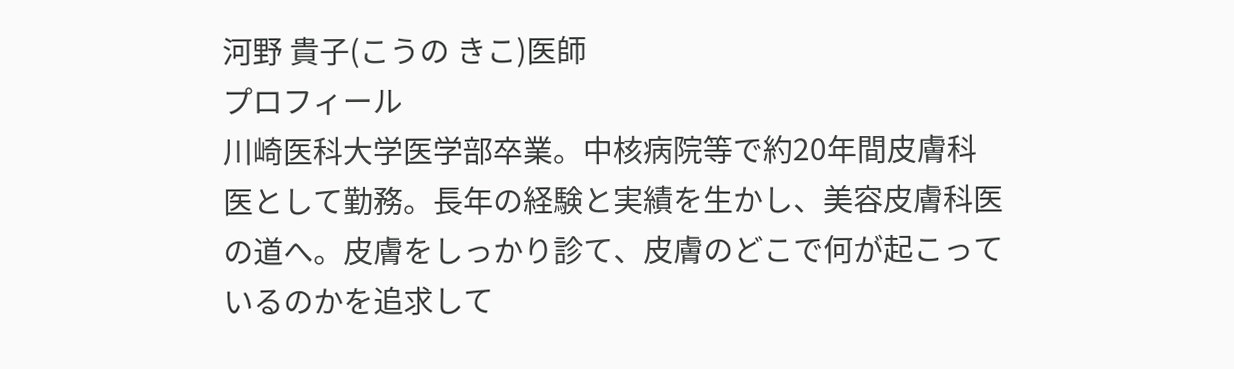河野 貴子(こうの きこ)医師
プロフィール
川崎医科大学医学部卒業。中核病院等で約20年間皮膚科医として勤務。長年の経験と実績を生かし、美容皮膚科医の道へ。皮膚をしっかり診て、皮膚のどこで何が起こっているのかを追求して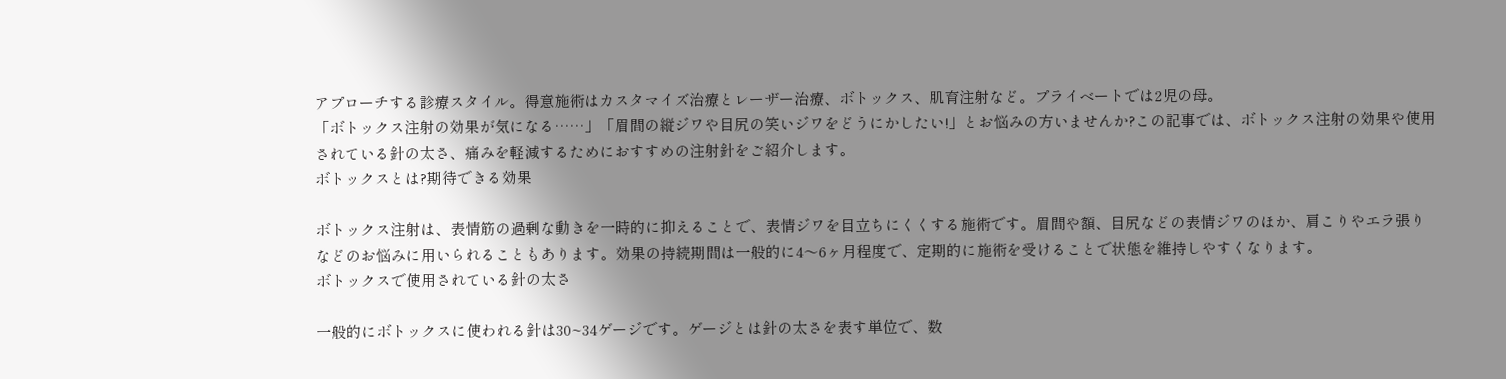アプローチする診療スタイル。得意施術はカスタマイズ治療とレーザー治療、ボトックス、肌育注射など。プライベートでは2児の母。
「ボトックス注射の効果が気になる……」「眉間の縦ジワや目尻の笑いジワをどうにかしたい!」とお悩みの方いませんか?この記事では、ボトックス注射の効果や使用されている針の太さ、痛みを軽減するためにおすすめの注射針をご紹介します。
ボトックスとは?期待できる効果

ボトックス注射は、表情筋の過剰な動きを一時的に抑えることで、表情ジワを目立ちにくくする施術です。眉間や額、目尻などの表情ジワのほか、肩こりやエラ張りなどのお悩みに用いられることもあります。効果の持続期間は一般的に4〜6ヶ月程度で、定期的に施術を受けることで状態を維持しやすくなります。
ボトックスで使用されている針の太さ

一般的にボトックスに使われる針は30~34ゲージです。ゲージとは針の太さを表す単位で、数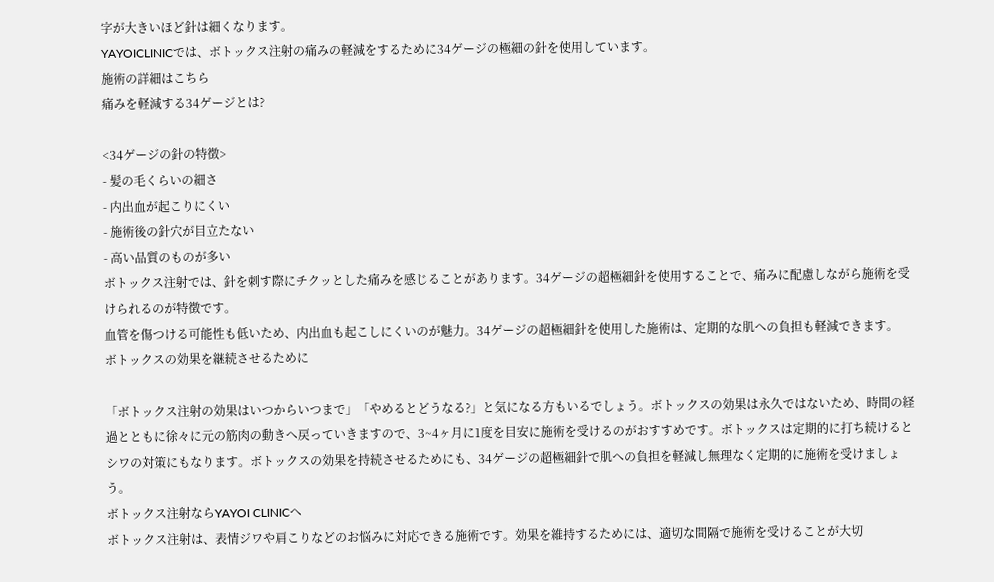字が大きいほど針は細くなります。
YAYOICLINICでは、ボトックス注射の痛みの軽減をするために34ゲージの極細の針を使用しています。
施術の詳細はこちら
痛みを軽減する34ゲージとは?

<34ゲージの針の特徴>
- 髪の毛くらいの細さ
- 内出血が起こりにくい
- 施術後の針穴が目立たない
- 高い品質のものが多い
ボトックス注射では、針を刺す際にチクッとした痛みを感じることがあります。34ゲージの超極細針を使用することで、痛みに配慮しながら施術を受けられるのが特徴です。
血管を傷つける可能性も低いため、内出血も起こしにくいのが魅力。34ゲージの超極細針を使用した施術は、定期的な肌への負担も軽減できます。
ボトックスの効果を継続させるために

「ボトックス注射の効果はいつからいつまで」「やめるとどうなる?」と気になる方もいるでしょう。ボトックスの効果は永久ではないため、時間の経過とともに徐々に元の筋肉の動きへ戻っていきますので、3~4ヶ月に1度を目安に施術を受けるのがおすすめです。ボトックスは定期的に打ち続けるとシワの対策にもなります。ボトックスの効果を持続させるためにも、34ゲージの超極細針で肌への負担を軽減し無理なく定期的に施術を受けましょう。
ボトックス注射ならYAYOI CLINICへ
ボトックス注射は、表情ジワや肩こりなどのお悩みに対応できる施術です。効果を維持するためには、適切な間隔で施術を受けることが大切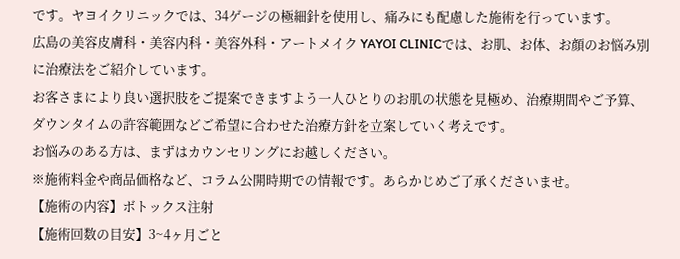です。ヤヨイクリニックでは、34ゲージの極細針を使用し、痛みにも配慮した施術を行っています。
広島の美容皮膚科・美容内科・美容外科・アートメイク YAYOI CLINICでは、お肌、お体、お顔のお悩み別に治療法をご紹介しています。
お客さまにより良い選択肢をご提案できますよう一人ひとりのお肌の状態を見極め、治療期間やご予算、ダウンタイムの許容範囲などご希望に合わせた治療方針を立案していく考えです。
お悩みのある方は、まずはカウンセリングにお越しください。
※施術料金や商品価格など、コラム公開時期での情報です。あらかじめご了承くださいませ。
【施術の内容】ボトックス注射
【施術回数の目安】3~4ヶ月ごと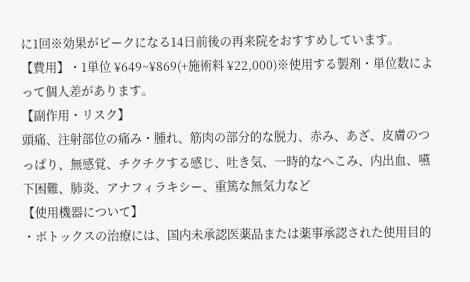に1回※効果がピークになる14日前後の再来院をおすすめしています。
【費用】・1単位 ¥649~¥869(+施術料 ¥22,000)※使用する製剤・単位数によって個人差があります。
【副作用・リスク】
頭痛、注射部位の痛み・腫れ、筋肉の部分的な脱力、赤み、あざ、皮膚のつっぱり、無感覚、チクチクする感じ、吐き気、一時的なへこみ、内出血、嚥下困難、肺炎、アナフィラキシー、重篤な無気力など
【使用機器について】
・ボトックスの治療には、国内未承認医薬品または薬事承認された使用目的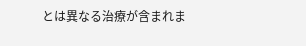とは異なる治療が含まれま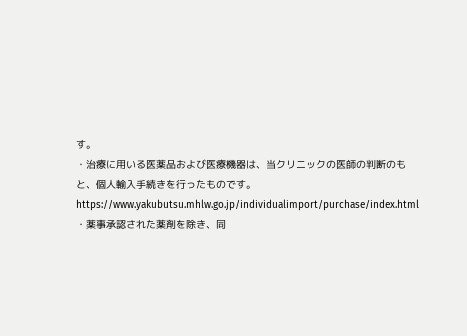す。
・治療に用いる医薬品および医療機器は、当クリニックの医師の判断のもと、個人輸入手続きを行ったものです。
https://www.yakubutsu.mhlw.go.jp/individualimport/purchase/index.html
・薬事承認された薬剤を除き、同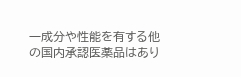一成分や性能を有する他の国内承認医薬品はあり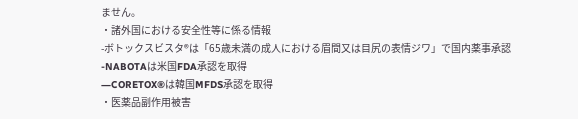ません。
・諸外国における安全性等に係る情報
-ボトックスビスタ®は「65歳未満の成人における眉間又は目尻の表情ジワ」で国内薬事承認
-NABOTAは米国FDA承認を取得
―CORETOX®は韓国MFDS承認を取得
・医薬品副作用被害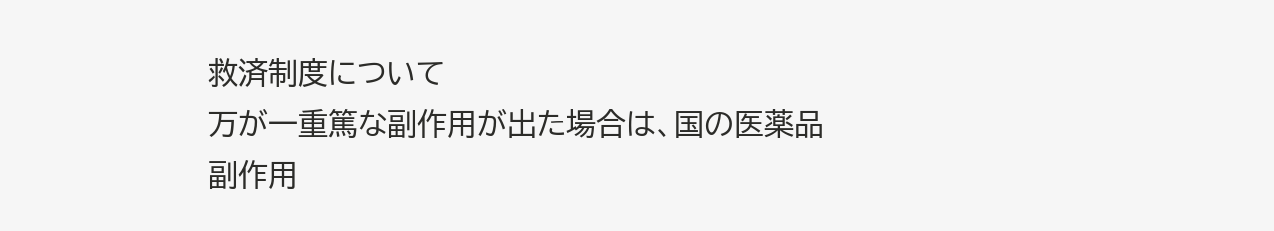救済制度について
万が一重篤な副作用が出た場合は、国の医薬品副作用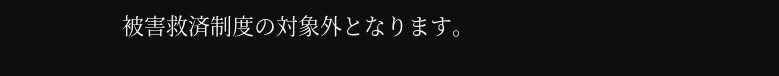被害救済制度の対象外となります。